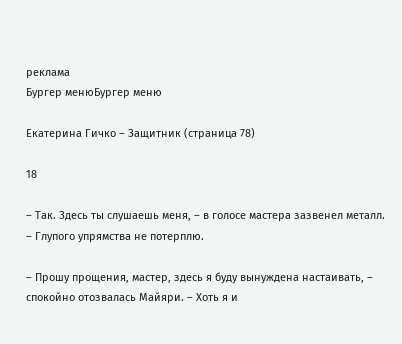реклама
Бургер менюБургер меню

Екатерина Гичко – Защитник (страница 78)

18

– Так. Здесь ты слушаешь меня, – в голосе мастера зазвенел металл. – Глупого упрямства не потерплю.

– Прошу прощения, мастер, здесь я буду вынуждена настаивать, – спокойно отозвалась Майяри. – Хоть я и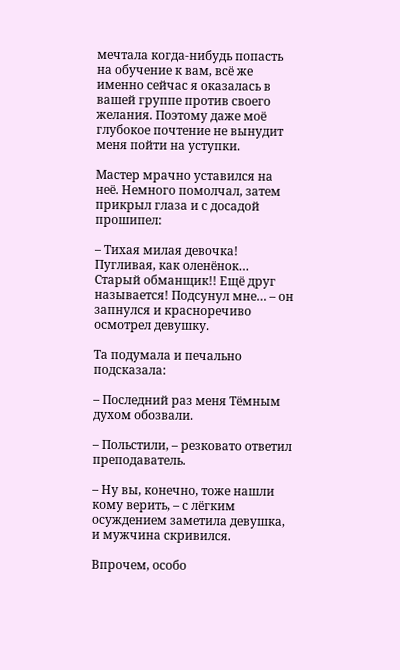мечтала когда-нибудь попасть на обучение к вам, всё же именно сейчас я оказалась в вашей группе против своего желания. Поэтому даже моё глубокое почтение не вынудит меня пойти на уступки.

Мастер мрачно уставился на неё. Немного помолчал, затем прикрыл глаза и с досадой прошипел:

– Тихая милая девочка! Пугливая, как оленёнок… Старый обманщик!! Ещё друг называется! Подсунул мне… – он запнулся и красноречиво осмотрел девушку.

Та подумала и печально подсказала:

– Последний раз меня Тёмным духом обозвали.

– Польстили, – резковато ответил преподаватель.

– Ну вы, конечно, тоже нашли кому верить, – с лёгким осуждением заметила девушка, и мужчина скривился.

Впрочем, особо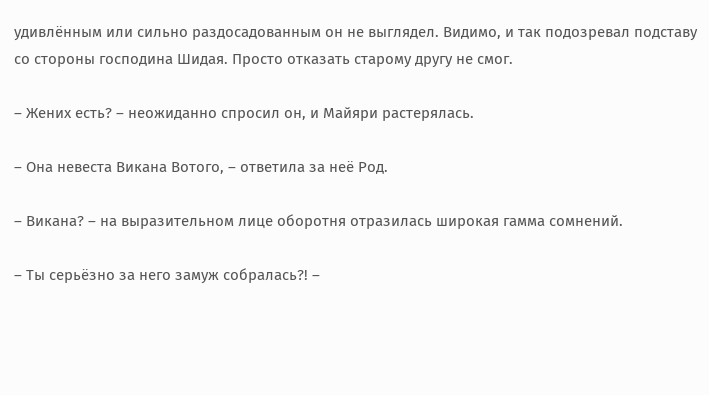удивлённым или сильно раздосадованным он не выглядел. Видимо, и так подозревал подставу со стороны господина Шидая. Просто отказать старому другу не смог.

– Жених есть? – неожиданно спросил он, и Майяри растерялась.

– Она невеста Викана Вотого, – ответила за неё Род.

– Викана? – на выразительном лице оборотня отразилась широкая гамма сомнений.

– Ты серьёзно за него замуж собралась?! –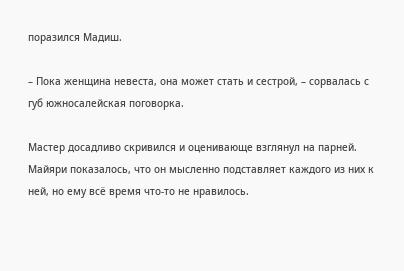поразился Мадиш.

– Пока женщина невеста, она может стать и сестрой, – сорвалась с губ южносалейская поговорка.

Мастер досадливо скривился и оценивающе взглянул на парней. Майяри показалось, что он мысленно подставляет каждого из них к ней, но ему всё время что-то не нравилось.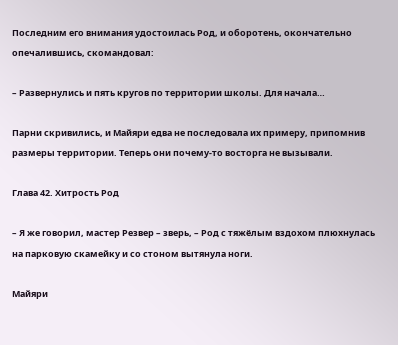Последним его внимания удостоилась Род, и оборотень, окончательно опечалившись, скомандовал:

– Развернулись и пять кругов по территории школы. Для начала…

Парни скривились, и Майяри едва не последовала их примеру, припомнив размеры территории. Теперь они почему-то восторга не вызывали.

Глава 42. Хитрость Род

– Я же говорил, мастер Резвер – зверь, – Род с тяжёлым вздохом плюхнулась на парковую скамейку и со стоном вытянула ноги.

Майяри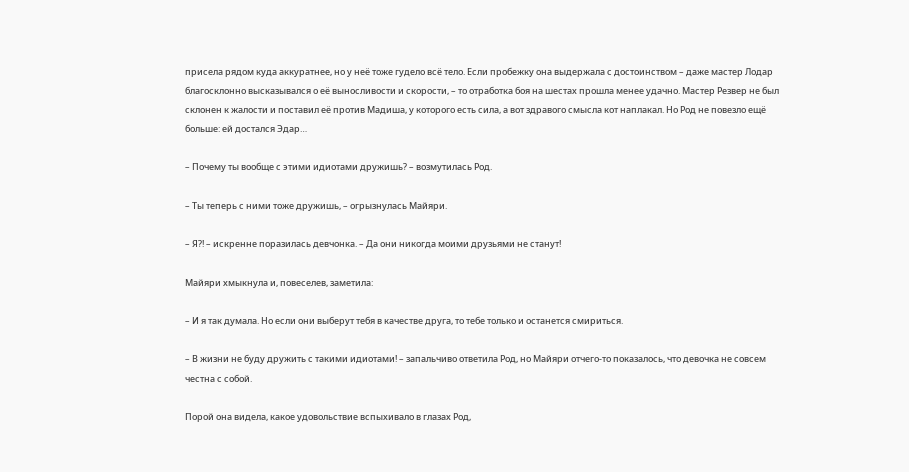присела рядом куда аккуратнее, но у неё тоже гудело всё тело. Если пробежку она выдержала с достоинством – даже мастер Лодар благосклонно высказывался о её выносливости и скорости, – то отработка боя на шестах прошла менее удачно. Мастер Резвер не был склонен к жалости и поставил её против Мадиша, у которого есть сила, а вот здравого смысла кот наплакал. Но Род не повезло ещё больше: ей достался Эдар…

– Почему ты вообще с этими идиотами дружишь? – возмутилась Род.

– Ты теперь с ними тоже дружишь, – огрызнулась Майяри.

– Я?! – искренне поразилась девчонка. – Да они никогда моими друзьями не станут!

Майяри хмыкнула и, повеселев, заметила:

– И я так думала. Но если они выберут тебя в качестве друга, то тебе только и останется смириться.

– В жизни не буду дружить с такими идиотами! – запальчиво ответила Род, но Майяри отчего-то показалось, что девочка не совсем честна с собой.

Порой она видела, какое удовольствие вспыхивало в глазах Род,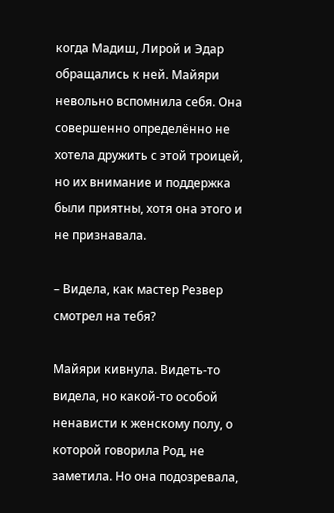когда Мадиш, Лирой и Эдар обращались к ней. Майяри невольно вспомнила себя. Она совершенно определённо не хотела дружить с этой троицей, но их внимание и поддержка были приятны, хотя она этого и не признавала.

– Видела, как мастер Резвер смотрел на тебя?

Майяри кивнула. Видеть-то видела, но какой-то особой ненависти к женскому полу, о которой говорила Род, не заметила. Но она подозревала,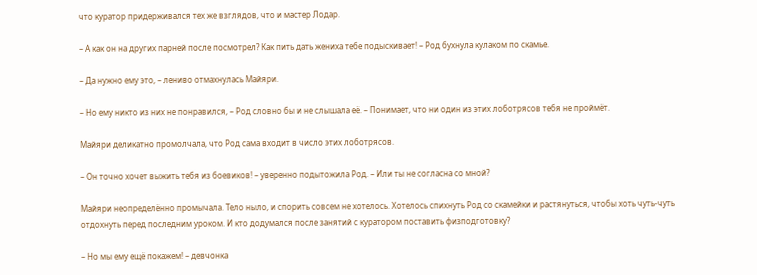что куратор придерживался тех же взглядов, что и мастер Лодар.

– А как он на других парней после посмотрел? Как пить дать жениха тебе подыскивает! – Род бухнула кулаком по скамье.

– Да нужно ему это, – лениво отмахнулась Майяри.

– Но ему никто из них не понравился, – Род словно бы и не слышала её. – Понимает, что ни один из этих лоботрясов тебя не проймёт.

Майяри деликатно промолчала, что Род сама входит в число этих лоботрясов.

– Он точно хочет выжить тебя из боевиков! – уверенно подытожила Род. – Или ты не согласна со мной?

Майяри неопределённо промычала. Тело ныло, и спорить совсем не хотелось. Хотелось спихнуть Род со скамейки и растянуться, чтобы хоть чуть-чуть отдохнуть перед последним уроком. И кто додумался после занятий с куратором поставить физподготовку?

– Но мы ему ещё покажем! – девчонка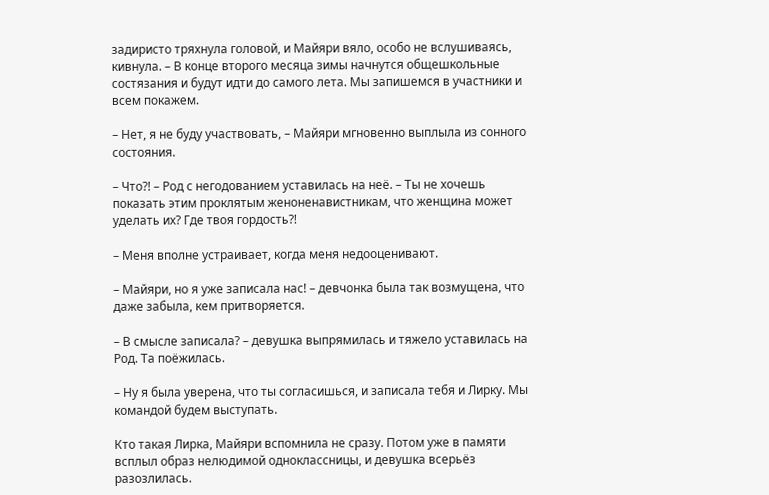задиристо тряхнула головой, и Майяри вяло, особо не вслушиваясь, кивнула. – В конце второго месяца зимы начнутся общешкольные состязания и будут идти до самого лета. Мы запишемся в участники и всем покажем.

– Нет, я не буду участвовать, – Майяри мгновенно выплыла из сонного состояния.

– Что?! – Род с негодованием уставилась на неё. – Ты не хочешь показать этим проклятым женоненавистникам, что женщина может уделать их? Где твоя гордость?!

– Меня вполне устраивает, когда меня недооценивают.

– Майяри, но я уже записала нас! – девчонка была так возмущена, что даже забыла, кем притворяется.

– В смысле записала? – девушка выпрямилась и тяжело уставилась на Род. Та поёжилась.

– Ну я была уверена, что ты согласишься, и записала тебя и Лирку. Мы командой будем выступать.

Кто такая Лирка, Майяри вспомнила не сразу. Потом уже в памяти всплыл образ нелюдимой одноклассницы, и девушка всерьёз разозлилась.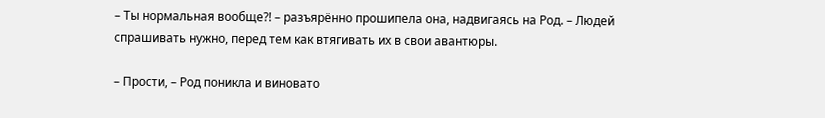– Ты нормальная вообще?! – разъярённо прошипела она, надвигаясь на Род. – Людей спрашивать нужно, перед тем как втягивать их в свои авантюры.

– Прости, – Род поникла и виновато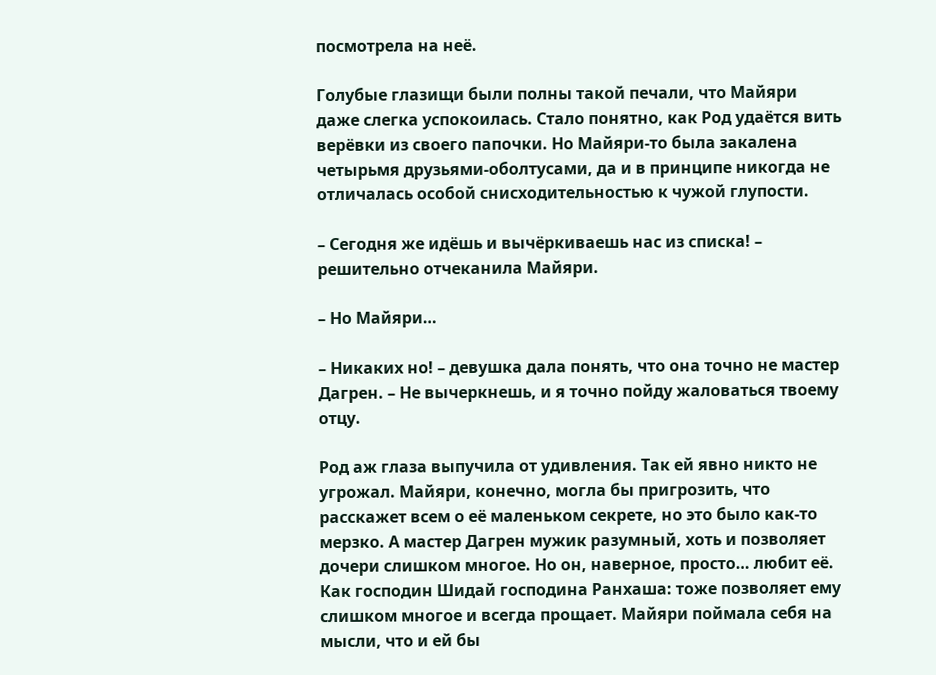посмотрела на неё.

Голубые глазищи были полны такой печали, что Майяри даже слегка успокоилась. Стало понятно, как Род удаётся вить верёвки из своего папочки. Но Майяри-то была закалена четырьмя друзьями-оболтусами, да и в принципе никогда не отличалась особой снисходительностью к чужой глупости.

– Сегодня же идёшь и вычёркиваешь нас из списка! – решительно отчеканила Майяри.

– Но Майяри…

– Никаких но! – девушка дала понять, что она точно не мастер Дагрен. – Не вычеркнешь, и я точно пойду жаловаться твоему отцу.

Род аж глаза выпучила от удивления. Так ей явно никто не угрожал. Майяри, конечно, могла бы пригрозить, что расскажет всем о её маленьком секрете, но это было как-то мерзко. А мастер Дагрен мужик разумный, хоть и позволяет дочери слишком многое. Но он, наверное, просто… любит её. Как господин Шидай господина Ранхаша: тоже позволяет ему слишком многое и всегда прощает. Майяри поймала себя на мысли, что и ей бы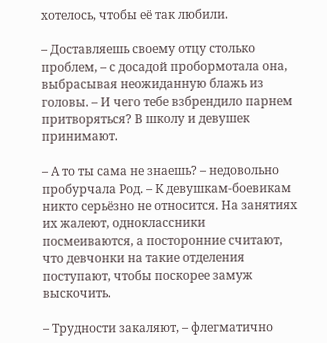хотелось, чтобы её так любили.

– Доставляешь своему отцу столько проблем, – с досадой пробормотала она, выбрасывая неожиданную блажь из головы. – И чего тебе взбрендило парнем притворяться? В школу и девушек принимают.

– А то ты сама не знаешь? – недовольно пробурчала Род. – К девушкам-боевикам никто серьёзно не относится. На занятиях их жалеют, одноклассники посмеиваются, а посторонние считают, что девчонки на такие отделения поступают, чтобы поскорее замуж выскочить.

– Трудности закаляют, – флегматично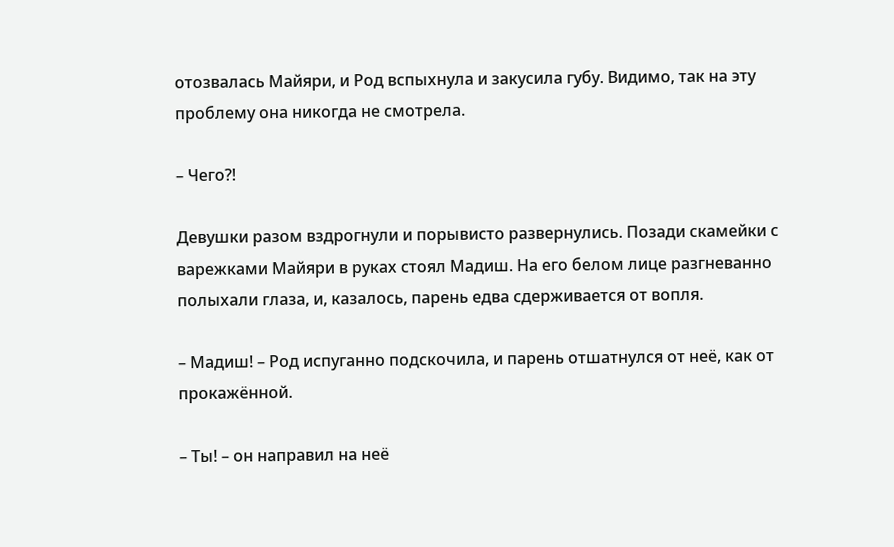отозвалась Майяри, и Род вспыхнула и закусила губу. Видимо, так на эту проблему она никогда не смотрела.

– Чего?!

Девушки разом вздрогнули и порывисто развернулись. Позади скамейки с варежками Майяри в руках стоял Мадиш. На его белом лице разгневанно полыхали глаза, и, казалось, парень едва сдерживается от вопля.

– Мадиш! – Род испуганно подскочила, и парень отшатнулся от неё, как от прокажённой.

– Ты! – он направил на неё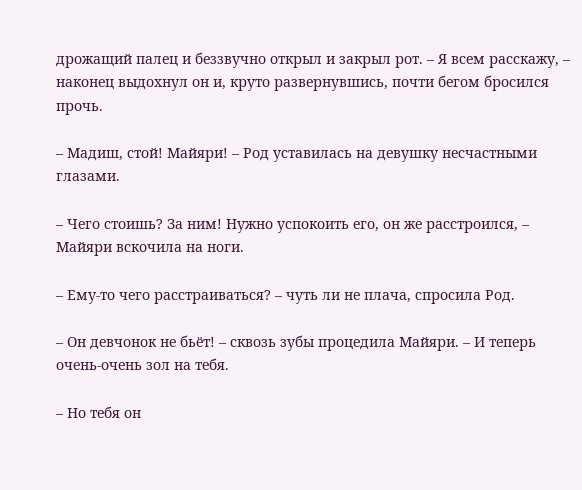дрожащий палец и беззвучно открыл и закрыл рот. – Я всем расскажу, – наконец выдохнул он и, круто развернувшись, почти бегом бросился прочь.

– Мадиш, стой! Майяри! – Род уставилась на девушку несчастными глазами.

– Чего стоишь? За ним! Нужно успокоить его, он же расстроился, – Майяри вскочила на ноги.

– Ему-то чего расстраиваться? – чуть ли не плача, спросила Род.

– Он девчонок не бьёт! – сквозь зубы процедила Майяри. – И теперь очень-очень зол на тебя.

– Но тебя он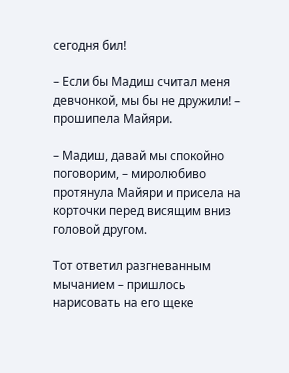сегодня бил!

– Если бы Мадиш считал меня девчонкой, мы бы не дружили! – прошипела Майяри.

– Мадиш, давай мы спокойно поговорим, – миролюбиво протянула Майяри и присела на корточки перед висящим вниз головой другом.

Тот ответил разгневанным мычанием – пришлось нарисовать на его щеке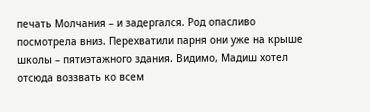печать Молчания – и задергался. Род опасливо посмотрела вниз. Перехватили парня они уже на крыше школы – пятиэтажного здания. Видимо, Мадиш хотел отсюда воззвать ко всем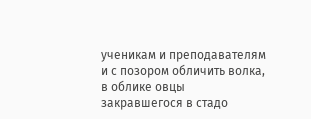ученикам и преподавателям и с позором обличить волка, в облике овцы закравшегося в стадо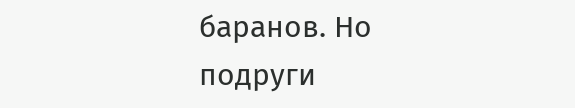баранов. Но подруги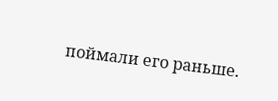поймали его раньше.